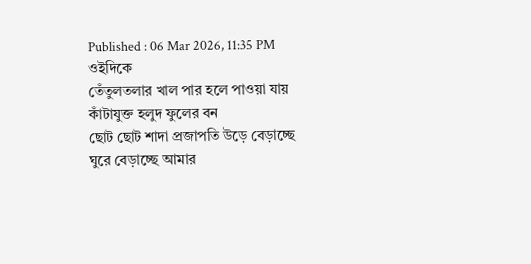Published : 06 Mar 2026, 11:35 PM
ওইদিকে
তেঁতুলতলার খাল পার হলে পাওয়া যায়
কাঁটাযুক্ত হলুদ ফুলের বন
ছোট ছোট শাদা প্রজাপতি উড়ে বেড়াচ্ছে
ঘুরে বেড়াচ্ছে আমার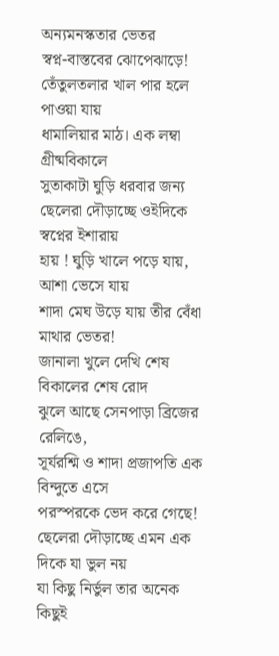অন্যমনস্কতার ভেতর
স্বপ্ন-বাস্তবের ঝোপেঝাড়ে!
তেঁতুলতলার খাল পার হলে পাওয়া যায়
ধামালিয়ার মাঠ। এক লম্বা গ্রীষ্মবিকালে
সুতাকাটা ঘুড়ি ধরবার জন্য
ছেলেরা দৌড়াচ্ছে ওইদিকে স্বপ্নের ইশারায়
হায় ! ঘুড়ি খালে পড়ে যায়, আশা ভেসে যায়
শাদা মেঘ উড়ে যায় তীর বেঁধা মাথার ভেতর!
জানালা খুলে দেখি শেষ বিকালের শেষ রোদ
ঝুলে আছে সেনপাড়া ব্রিজের রেলিঙে,
সূর্যরশ্মি ও শাদা প্রজাপতি এক বিন্দুতে এসে
পরস্পরকে ভেদ করে গেছে!
ছেলেরা দৌড়াচ্ছে এমন এক দিকে যা ভুল নয়
যা কিছু নির্ভুল তার অনেক কিছুই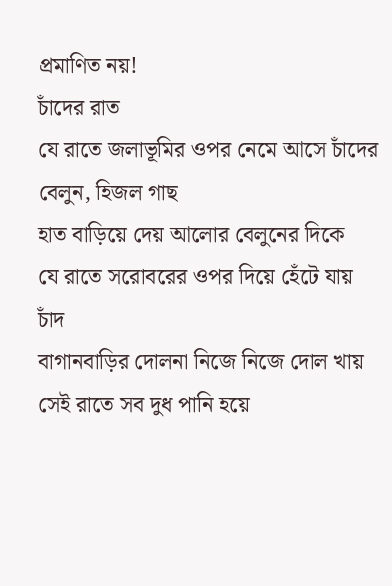প্রমাণিত নয়!
চাঁদের রাত
যে রাতে জলাভূমির ওপর নেমে আসে চাঁদের
বেলুন, হিজল গাছ
হাত বাড়িয়ে দেয় আলোর বেলুনের দিকে
যে রাতে সরোবরের ওপর দিয়ে হেঁটে যায় চাঁদ
বাগানবাড়ির দোলনা নিজে নিজে দোল খায়
সেই রাতে সব দুধ পানি হয়ে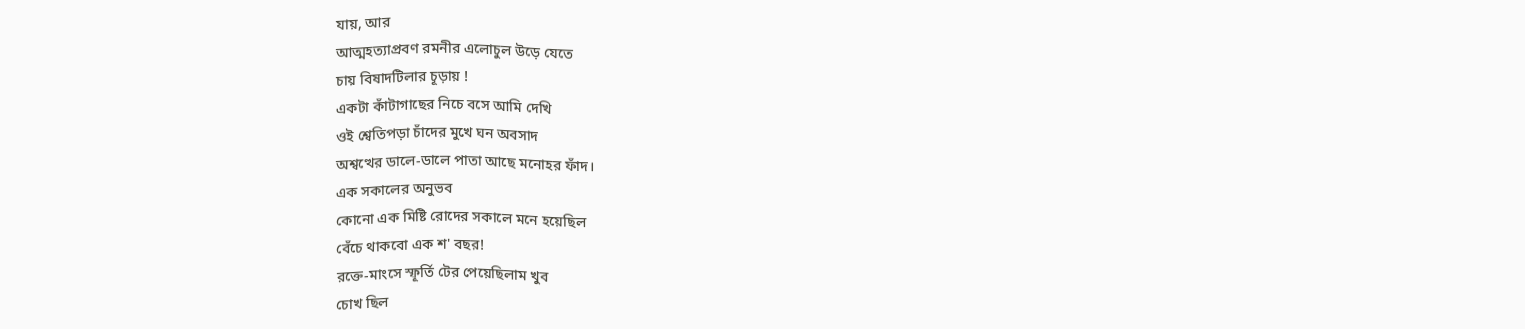যায়, আর
আত্মহত্যাপ্রবণ রমনীর এলোচুল উড়ে যেতে
চায় বিষাদটিলার চূড়ায় !
একটা কাঁটাগাছের নিচে বসে আমি দেখি
ওই শ্বেতিপড়া চাঁদের মুখে ঘন অবসাদ
অশ্বত্থের ডালে-ডালে পাতা আছে মনোহর ফাঁদ।
এক সকালের অনুভব
কোনো এক মিষ্টি রোদের সকালে মনে হয়েছিল
বেঁচে থাকবো এক শ' বছর!
রক্তে-মাংসে স্ফূর্তি টের পেয়েছিলাম খুব
চোখ ছিল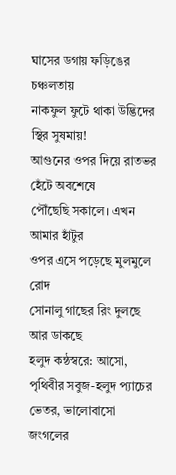ঘাসের ডগায় ফড়িঙের চঞ্চলতায়
নাকফুল ফুটে থাকা উদ্ভিদের স্থির সুষমায়!
আগুনের ওপর দিয়ে রাতভর হেঁটে অবশেষে
পৌঁছেছি সকালে। এখন আমার হাঁটুর
ওপর এসে পড়েছে মুলমুলে রোদ
সোনালু গাছের রিং দুলছে আর ডাকছে
হলুদ কন্ঠস্বরে: আসো,
পৃথিবীর সবুজ-হলুদ প্যাচের ভেতর, ভালোবাসো
জংগলের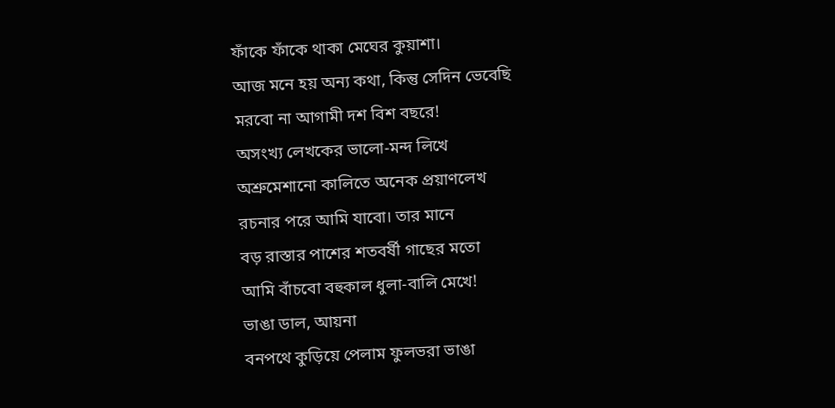ফাঁকে ফাঁকে থাকা মেঘের কুয়াশা।
আজ মনে হয় অন্য কথা, কিন্তু সেদিন ভেবেছি
মরবো না আগামী দশ বিশ বছরে!
অসংখ্য লেখকের ভালো-মন্দ লিখে
অশ্রুমেশানো কালিতে অনেক প্রয়াণলেখ
রচনার পরে আমি যাবো। তার মানে
বড় রাস্তার পাশের শতবর্ষী গাছের মতো
আমি বাঁচবো বহুকাল ধুলা-বালি মেখে!
ভাঙা ডাল, আয়না
বনপথে কুড়িয়ে পেলাম ফুলভরা ভাঙা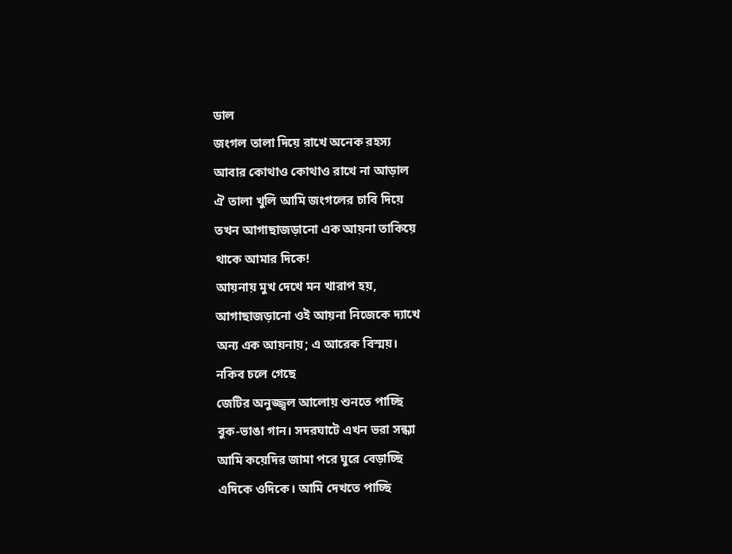ডাল
জংগল তালা দিয়ে রাখে অনেক রহস্য
আবার কোথাও কোথাও রাখে না আড়াল
ঐ তালা খুলি আমি জংগলের চাবি দিয়ে
তখন আগাছাজড়ানো এক আয়না তাকিয়ে
থাকে আমার দিকে!
আয়নায় মুখ দেখে মন খারাপ হয়,
আগাছাজড়ানো ওই আয়না নিজেকে দ্যাখে
অন্য এক আয়নায়; এ আরেক বিস্ময়।
নকিব চলে গেছে
জেটির অনুজ্জ্বল আলোয় শুনতে পাচ্ছি
বুক-ভাঙা গান। সদরঘাটে এখন ভরা সন্ধ্যা
আমি কয়েদির জামা পরে ঘুরে বেড়াচ্ছি
এদিকে ওদিকে। আমি দেখতে পাচ্ছি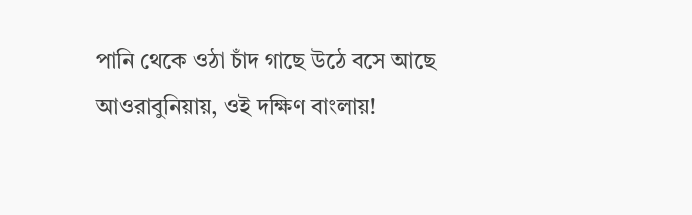পানি থেকে ওঠা চাঁদ গাছে উঠে বসে আছে আওরাবুনিয়ায়, ওই দক্ষিণ বাংলায়!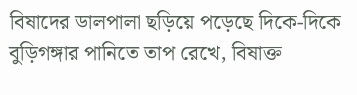বিষাদের ডালপালা ছড়িয়ে পড়েছে দিকে-দিকে
বুড়িগঙ্গার পানিতে তাপ রেখে, বিষাক্ত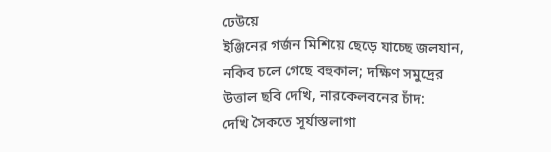ঢেউয়ে
ইঞ্জিনের গর্জন মিশিয়ে ছেড়ে যাচ্ছে জলযান,
নকিব চলে গেছে বহুকাল; দক্ষিণ সমুদ্রের
উত্তাল ছবি দেখি, নারকেলবনের চাঁদ:
দেখি সৈকতে সূর্যাস্তলাগা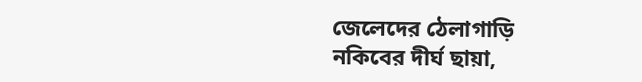জেলেদের ঠেলাগাড়ি
নকিবের দীর্ঘ ছায়া,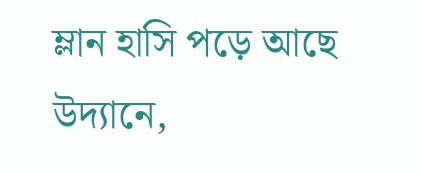ম্লান হাসি পড়ে আছে
উদ্যানে,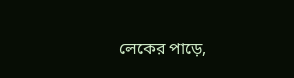লেকের পাড়ে,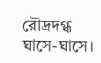রৌদ্রদগ্ধ ঘাসে-ঘাসে।